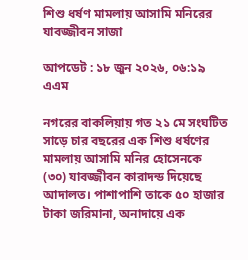শিশু ধর্ষণ মামলায় আসামি মনিরের যাবজ্জীবন সাজা

আপডেট : ১৮ জুন ২০২৬, ০৬:১৯ এএম

নগরের বাকলিয়ায় গত ২১ মে সংঘটিত সাড়ে চার বছরের এক শিশু ধর্ষণের মামলায় আসামি মনির হোসেনকে (৩০) যাবজ্জীবন কারাদন্ড দিয়েছে আদালত। পাশাপাশি তাকে ৫০ হাজার টাকা জরিমানা, অনাদায়ে এক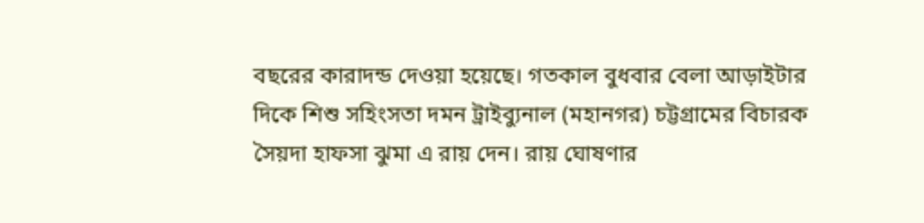বছরের কারাদন্ড দেওয়া হয়েছে। গতকাল বুধবার বেলা আড়াইটার দিকে শিশু সহিংসতা দমন ট্রাইব্যুনাল (মহানগর) চট্টগ্রামের বিচারক সৈয়দা হাফসা ঝুমা এ রায় দেন। রায় ঘোষণার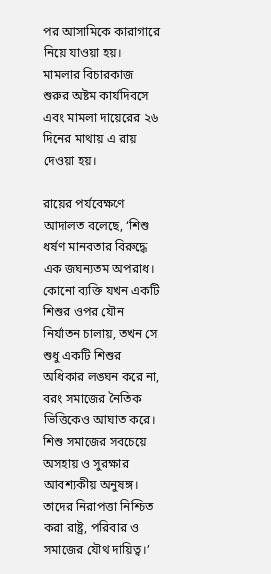পর আসামিকে কারাগারে নিয়ে যাওয়া হয়। মামলার বিচারকাজ শুরুর অষ্টম কার্যদিবসে এবং মামলা দায়েরের ২৬ দিনের মাথায় এ রায় দেওয়া হয়।

রায়ের পর্যবেক্ষণে আদালত বলেছে, ‘শিশু ধর্ষণ মানবতার বিরুদ্ধে এক জঘন্যতম অপরাধ। কোনো ব্যক্তি যখন একটি শিশুর ওপর যৌন নির্যাতন চালায়, তখন সে শুধু একটি শিশুর অধিকার লঙ্ঘন করে না, বরং সমাজের নৈতিক ভিত্তিকেও আঘাত করে। শিশু সমাজের সবচেয়ে অসহায় ও সুরক্ষার আবশ্যকীয় অনুষঙ্গ। তাদের নিরাপত্তা নিশ্চিত করা রাষ্ট্র, পরিবার ও সমাজের যৌথ দায়িত্ব।’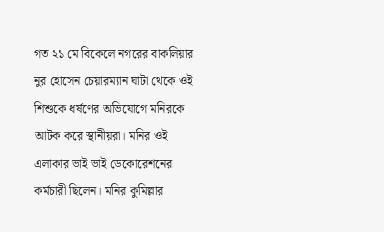গত ২১ মে বিকেলে নগরের বাকলিয়ার নুর হোসেন চেয়ারম্যান ঘাটা থেকে ওই শিশুকে ধর্ষণের অভিযোগে মনিরকে আটক করে স্থানীয়রা। মনির ওই এলাকার ভাই ভাই ডেকোরেশনের কর্মচারী ছিলেন। মনির কুমিল্লার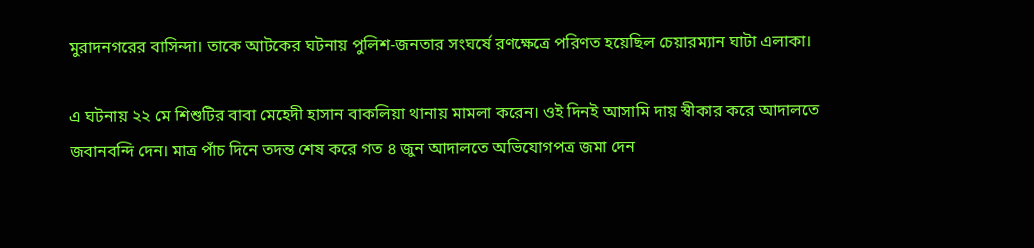মুরাদনগরের বাসিন্দা। তাকে আটকের ঘটনায় পুলিশ-জনতার সংঘর্ষে রণক্ষেত্রে পরিণত হয়েছিল চেয়ারম্যান ঘাটা এলাকা।

এ ঘটনায় ২২ মে শিশুটির বাবা মেহেদী হাসান বাকলিয়া থানায় মামলা করেন। ওই দিনই আসামি দায় স্বীকার করে আদালতে জবানবন্দি দেন। মাত্র পাঁচ দিনে তদন্ত শেষ করে গত ৪ জুন আদালতে অভিযোগপত্র জমা দেন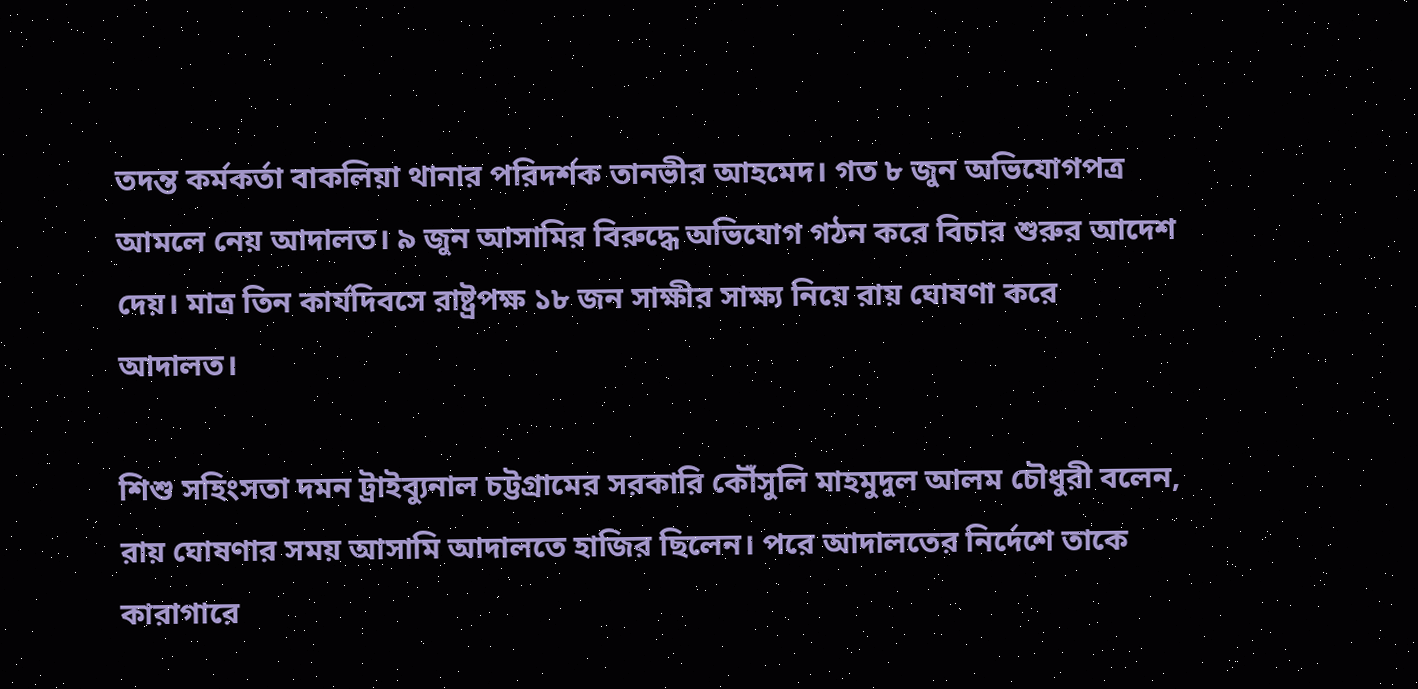তদন্ত কর্মকর্তা বাকলিয়া থানার পরিদর্শক তানভীর আহমেদ। গত ৮ জুন অভিযোগপত্র আমলে নেয় আদালত। ৯ জুন আসামির বিরুদ্ধে অভিযোগ গঠন করে বিচার শুরুর আদেশ দেয়। মাত্র তিন কার্যদিবসে রাষ্ট্রপক্ষ ১৮ জন সাক্ষীর সাক্ষ্য নিয়ে রায় ঘোষণা করে আদালত।

শিশু সহিংসতা দমন ট্রাইব্যুনাল চট্টগ্রামের সরকারি কৌঁসুলি মাহমুদুল আলম চৌধুরী বলেন, রায় ঘোষণার সময় আসামি আদালতে হাজির ছিলেন। পরে আদালতের নির্দেশে তাকে কারাগারে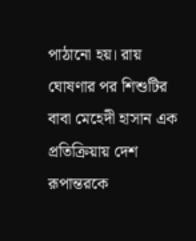পাঠানো হয়। রায় ঘোষণার পর শিশুটির বাবা মেহেদী হাসান এক প্রতিক্রিয়ায় দেশ রূপান্তরকে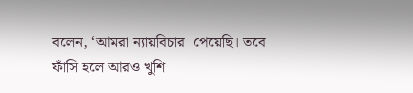বলেন, ‘আমরা ন্যায়বিচার  পেয়েছি। তবে ফাঁসি হলে আরও খুশি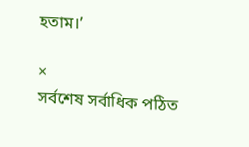হতাম।’

×
সর্বশেষ সর্বাধিক পঠিত